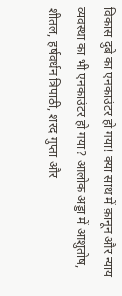विकास दुबे का एनकाउंटर हो गया! क्या साथ में क़ानून और न्याय व्यवस्था का भी एनकाउंटर हो गया? आलोक अड्डा में आशुतोष, शीतल, हर्षवर्धन त्रिपाठी, शरद गुप्ता और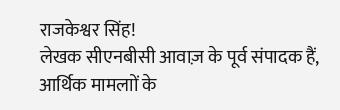राजकेश्वर सिंह!
लेखक सीएनबीसी आवाज़ के पूर्व संपादक हैं, आर्थिक मामलाों के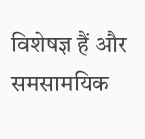विशेषज्ञ हैं और समसामयिक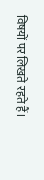विषयों पर लिखते रहते हैं।